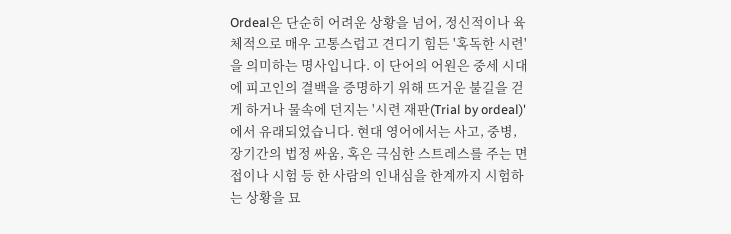Ordeal은 단순히 어려운 상황을 넘어, 정신적이나 육체적으로 매우 고통스럽고 견디기 힘든 '혹독한 시련'을 의미하는 명사입니다. 이 단어의 어원은 중세 시대에 피고인의 결백을 증명하기 위해 뜨거운 불길을 걷게 하거나 물속에 던지는 '시련 재판(Trial by ordeal)'에서 유래되었습니다. 현대 영어에서는 사고, 중병, 장기간의 법정 싸움, 혹은 극심한 스트레스를 주는 면접이나 시험 등 한 사람의 인내심을 한계까지 시험하는 상황을 묘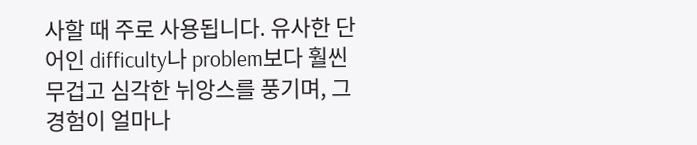사할 때 주로 사용됩니다. 유사한 단어인 difficulty나 problem보다 훨씬 무겁고 심각한 뉘앙스를 풍기며, 그 경험이 얼마나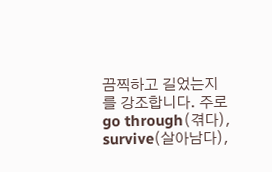끔찍하고 길었는지를 강조합니다. 주로 go through(겪다), survive(살아남다),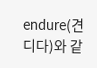endure(견디다)와 같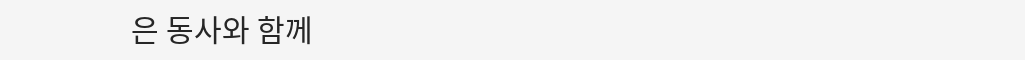은 동사와 함께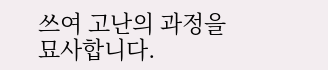쓰여 고난의 과정을 묘사합니다.